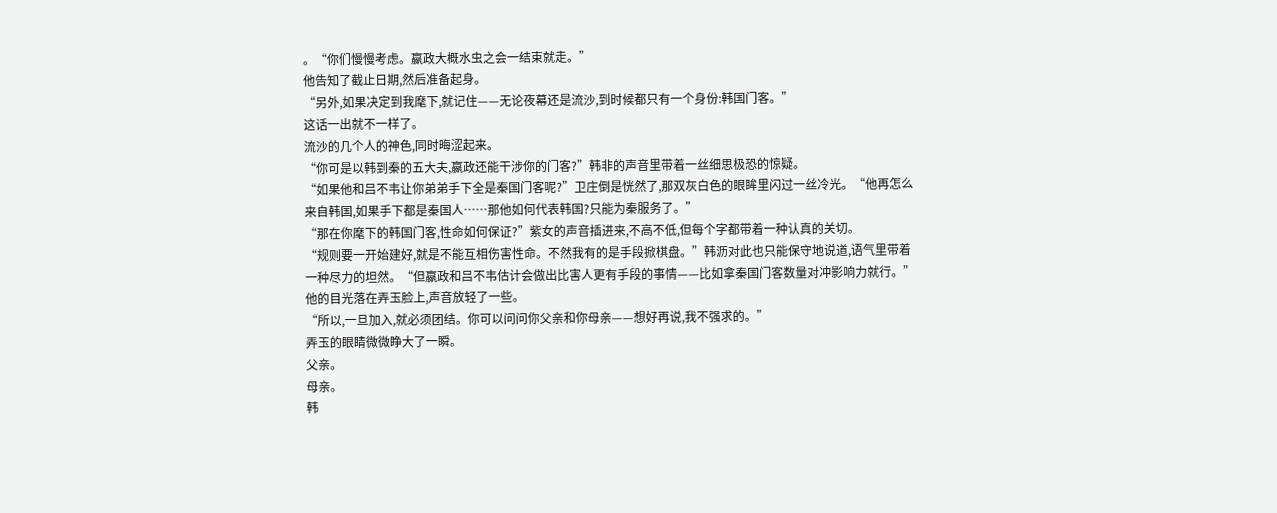。“你们慢慢考虑。嬴政大概水虫之会一结束就走。”
他告知了截止日期,然后准备起身。
“另外,如果决定到我麾下,就记住——无论夜幕还是流沙,到时候都只有一个身份:韩国门客。”
这话一出就不一样了。
流沙的几个人的神色,同时晦涩起来。
“你可是以韩到秦的五大夫,嬴政还能干涉你的门客?”韩非的声音里带着一丝细思极恐的惊疑。
“如果他和吕不韦让你弟弟手下全是秦国门客呢?”卫庄倒是恍然了,那双灰白色的眼眸里闪过一丝冷光。“他再怎么来自韩国,如果手下都是秦国人……那他如何代表韩国?只能为秦服务了。”
“那在你麾下的韩国门客,性命如何保证?”紫女的声音插进来,不高不低,但每个字都带着一种认真的关切。
“规则要一开始建好,就是不能互相伤害性命。不然我有的是手段掀棋盘。”韩沥对此也只能保守地说道,语气里带着一种尽力的坦然。“但嬴政和吕不韦估计会做出比害人更有手段的事情——比如拿秦国门客数量对冲影响力就行。”
他的目光落在弄玉脸上,声音放轻了一些。
“所以,一旦加入,就必须团结。你可以问问你父亲和你母亲——想好再说,我不强求的。”
弄玉的眼睛微微睁大了一瞬。
父亲。
母亲。
韩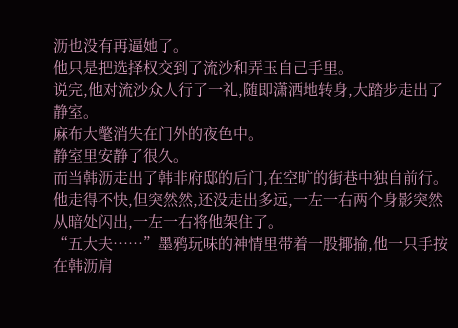沥也没有再逼她了。
他只是把选择权交到了流沙和弄玉自己手里。
说完,他对流沙众人行了一礼,随即潇洒地转身,大踏步走出了静室。
麻布大氅消失在门外的夜色中。
静室里安静了很久。
而当韩沥走出了韩非府邸的后门,在空旷的街巷中独自前行。
他走得不快,但突然然,还没走出多远,一左一右两个身影突然从暗处闪出,一左一右将他架住了。
“五大夫……”墨鸦玩味的神情里带着一股揶揄,他一只手按在韩沥肩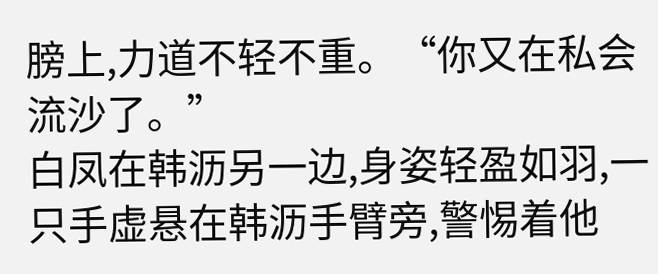膀上,力道不轻不重。“你又在私会流沙了。”
白凤在韩沥另一边,身姿轻盈如羽,一只手虚悬在韩沥手臂旁,警惕着他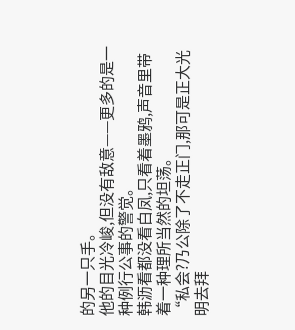的另一只手。
他的目光冷峻,但没有敌意——更多的是一种例行公事的警觉。
韩沥看都没看白凤,只看着墨鸦,声音里带着一种理所当然的坦荡。
“私会?乃公除了不走正门,那可是正大光明去拜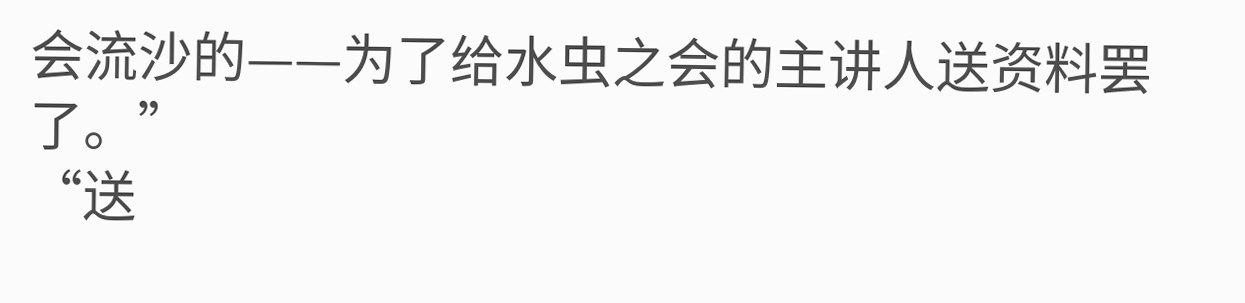会流沙的——为了给水虫之会的主讲人送资料罢了。”
“送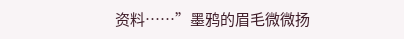资料……”墨鸦的眉毛微微扬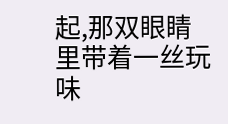起,那双眼睛里带着一丝玩味